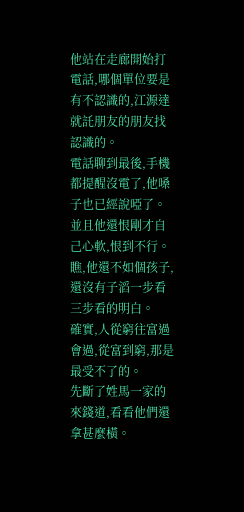他站在走廊開始打電話,哪個單位要是有不認識的,江源達就託朋友的朋友找認識的。
電話聊到最後,手機都提醒沒電了,他嗓子也已經說啞了。
並且他還恨剛才自己心軟,恨到不行。
瞧,他還不如個孩子,還沒有子滔一步看三步看的明白。
確實,人從窮往富過會過,從富到窮,那是最受不了的。
先斷了姓馬一家的來錢道,看看他們還拿甚麼橫。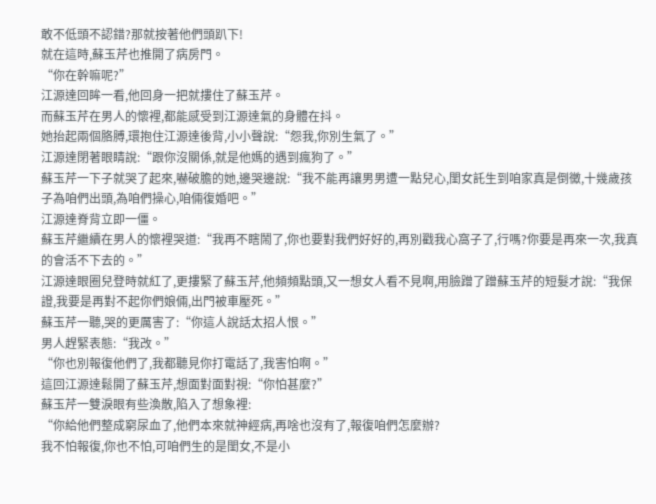敢不低頭不認錯?那就按著他們頭趴下!
就在這時,蘇玉芹也推開了病房門。
“你在幹嘛呢?”
江源達回眸一看,他回身一把就摟住了蘇玉芹。
而蘇玉芹在男人的懷裡,都能感受到江源達氣的身體在抖。
她抬起兩個胳膊,環抱住江源達後背,小小聲說:“怨我,你別生氣了。”
江源達閉著眼睛說:“跟你沒關係,就是他媽的遇到瘋狗了。”
蘇玉芹一下子就哭了起來,嚇破膽的她,邊哭邊說:“我不能再讓男男遭一點兒心,閨女託生到咱家真是倒黴,十幾歲孩子為咱們出頭,為咱們操心,咱倆復婚吧。”
江源達脊背立即一僵。
蘇玉芹繼續在男人的懷裡哭道:“我再不瞎鬧了,你也要對我們好好的,再別戳我心窩子了,行嗎?你要是再來一次,我真的會活不下去的。”
江源達眼圈兒登時就紅了,更摟緊了蘇玉芹,他頻頻點頭,又一想女人看不見啊,用臉蹭了蹭蘇玉芹的短髮才說:“我保證,我要是再對不起你們娘倆,出門被車壓死。”
蘇玉芹一聽,哭的更厲害了:“你這人說話太招人恨。”
男人趕緊表態:“我改。”
“你也別報復他們了,我都聽見你打電話了,我害怕啊。”
這回江源達鬆開了蘇玉芹,想面對面對視:“你怕甚麼?”
蘇玉芹一雙淚眼有些渙散,陷入了想象裡:
“你給他們整成窮尿血了,他們本來就神經病,再啥也沒有了,報復咱們怎麼辦?
我不怕報復,你也不怕,可咱們生的是閨女,不是小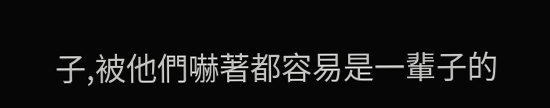子,被他們嚇著都容易是一輩子的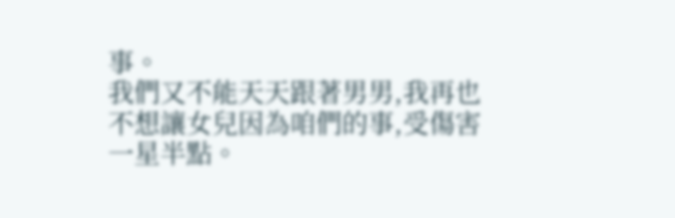事。
我們又不能天天跟著男男,我再也不想讓女兒因為咱們的事,受傷害一星半點。